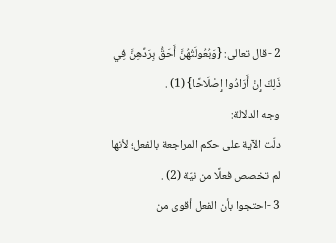2 -قال تعالى: {وَبُعُولَتُهُنَّ أَحَقُّ بِرَدِّهِنَّ فِي ذَلِكَ إِنْ أَرَادُوا إِصْلَاحًا} (1) .
وجه الدلالة:
دلّت الآية على حكم المراجعة بالفعل؛ لأنها لم تخصص فعلًا من نيّة (2) .
3 -احتجوا بأن الفعل أقوى من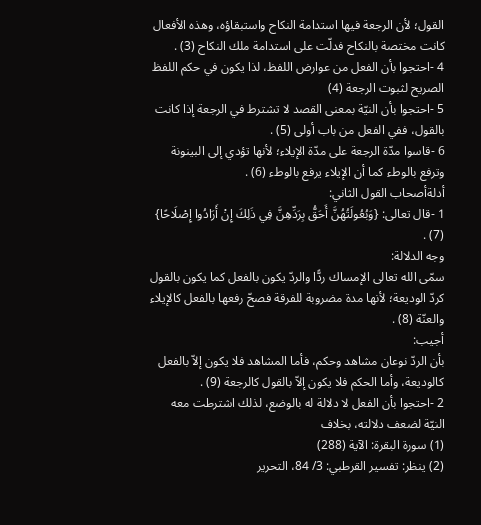القول؛ لأن الرجعة فيها استدامة النكاح واستبقاؤه، وهذه الأفعال كانت مختصة بالنكاح فدلّت على استدامة ملك النكاح (3) .
4 -احتجوا بأن الفعل من عوارض اللفظ، لذا يكون في حكم اللفظ الصريح لثبوت الرجعة (4)
5 -احتجوا بأن النيّة بمعنى القصد لا تشترط في الرجعة إذا كانت بالقول، ففي الفعل من باب أولى (5) .
6 -قاسوا مدّة الرجعة على مدّة الإيلاء؛ لأنها تؤدي إلى البينونة وترفع بالوطء كما أن الإيلاء يرفع بالوطء (6) .
أدلةأصحاب القول الثاني:
1 -قال تعالى: {وَبُعُولَتُهُنَّ أَحَقُّ بِرَدِّهِنَّ فِي ذَلِكَ إِنْ أَرَادُوا إِصْلَاحًا} (7) .
وجه الدلالة:
سمّى الله تعالى الإمساك ردًّا والردّ يكون بالفعل كما يكون بالقول كردّ الوديعة؛ لأنها مدة مضروبة للفرقة فصحّ رفعها بالفعل كالإيلاء والعنّة (8) .
أجيب:
بأن الردّ نوعان مشاهد وحكم، فأما المشاهد فلا يكون إلاّ بالفعل كالوديعة، وأما الحكم فلا يكون إلاّ بالقول كالرجعة (9) .
2 -احتجوا بأن الفعل لا دلالة له بالوضع، لذلك اشترطت معه النيّة لضعف دلالته، بخلاف
(1) سورة البقرة: الآية (288)
(2) ينظر: تفسير القرطبي: 3/ 84، التحرير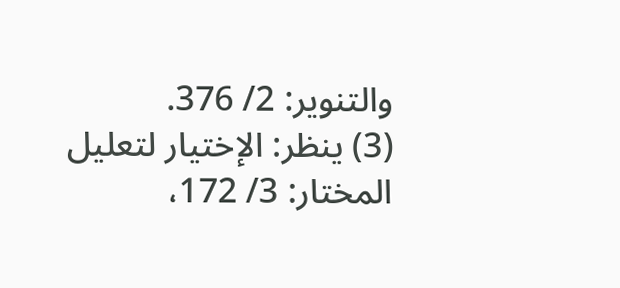والتنوير: 2/ 376.
(3) ينظر: الإختيار لتعليل المختار: 3/ 172،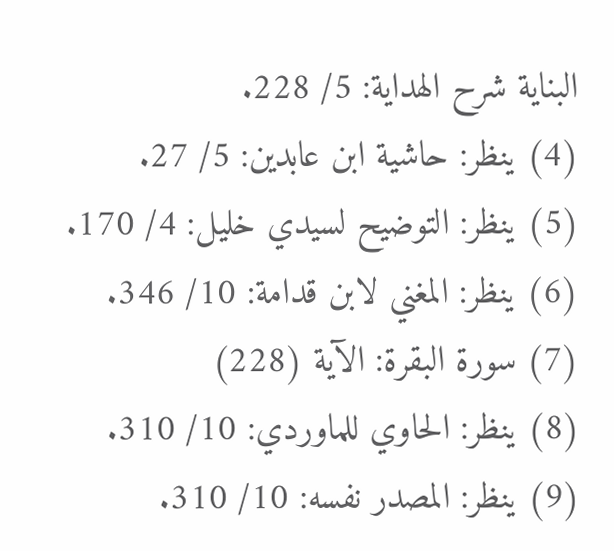البناية شرح الهداية: 5/ 228.
(4) ينظر: حاشية ابن عابدين: 5/ 27.
(5) ينظر: التوضيح لسيدي خليل: 4/ 170.
(6) ينظر: المغني لابن قدامة: 10/ 346.
(7) سورة البقرة: الآية (228)
(8) ينظر: الحاوي للماوردي: 10/ 310.
(9) ينظر: المصدر نفسه: 10/ 310.